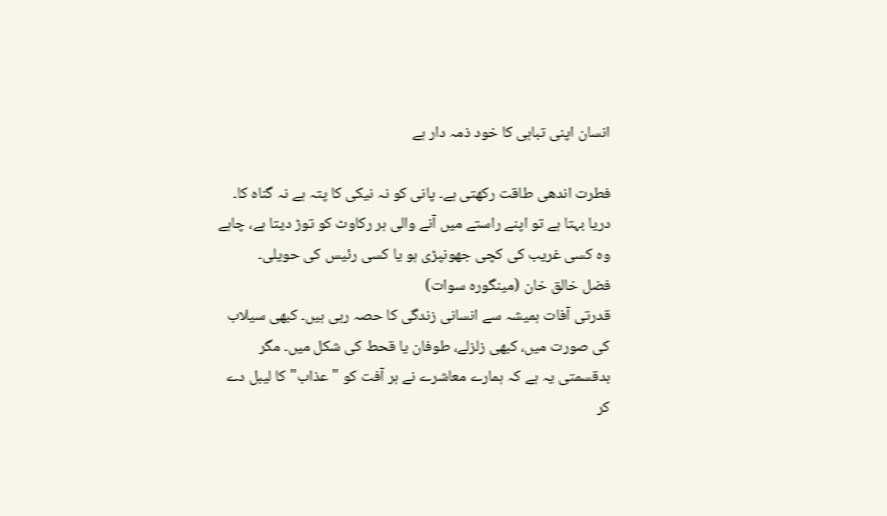انسان اپنی تباہی کا خود ذمہ دار ہے

فطرت اندھی طاقت رکھتی ہے۔ پانی کو نہ نیکی کا پتہ ہے نہ گناہ کا۔ دریا بہتا ہے تو اپنے راستے میں آنے والی ہر رکاوٹ کو توڑ دیتا ہے، چاہے وہ کسی غریب کی کچی جھونپڑی ہو یا کسی رئیس کی حویلی۔
فضل خالق خان (مینگورہ سوات)
قدرتی آفات ہمیشہ سے انسانی زندگی کا حصہ رہی ہیں۔ کبھی سیلاب کی صورت میں، کبھی زلزلے، طوفان یا قحط کی شکل میں۔ مگر بدقسمتی یہ ہے کہ ہمارے معاشرے نے ہر آفت کو "عذاب" کا لیبل دے کر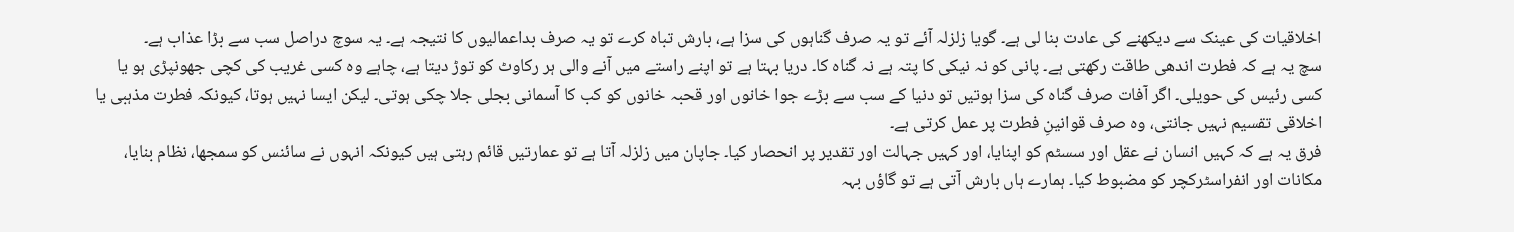اخلاقیات کی عینک سے دیکھنے کی عادت بنا لی ہے۔ گویا زلزلہ آئے تو یہ صرف گناہوں کی سزا ہے، بارش تباہ کرے تو یہ صرف بداعمالیوں کا نتیجہ ہے۔ یہ سوچ دراصل سب سے بڑا عذاب ہے۔
سچ یہ ہے کہ فطرت اندھی طاقت رکھتی ہے۔ پانی کو نہ نیکی کا پتہ ہے نہ گناہ کا۔ دریا بہتا ہے تو اپنے راستے میں آنے والی ہر رکاوٹ کو توڑ دیتا ہے، چاہے وہ کسی غریب کی کچی جھونپڑی ہو یا کسی رئیس کی حویلی۔ اگر آفات صرف گناہ کی سزا ہوتیں تو دنیا کے سب سے بڑے جوا خانوں اور قحبہ خانوں کو کب کا آسمانی بجلی جلا چکی ہوتی۔ لیکن ایسا نہیں ہوتا، کیونکہ فطرت مذہبی یا اخلاقی تقسیم نہیں جانتی، وہ صرف قوانینِ فطرت پر عمل کرتی ہے۔
فرق یہ ہے کہ کہیں انسان نے عقل اور سسٹم کو اپنایا، اور کہیں جہالت اور تقدیر پر انحصار کیا۔ جاپان میں زلزلہ آتا ہے تو عمارتیں قائم رہتی ہیں کیونکہ انہوں نے سائنس کو سمجھا، نظام بنایا، مکانات اور انفراسٹرکچر کو مضبوط کیا۔ ہمارے ہاں بارش آتی ہے تو گاؤں بہہ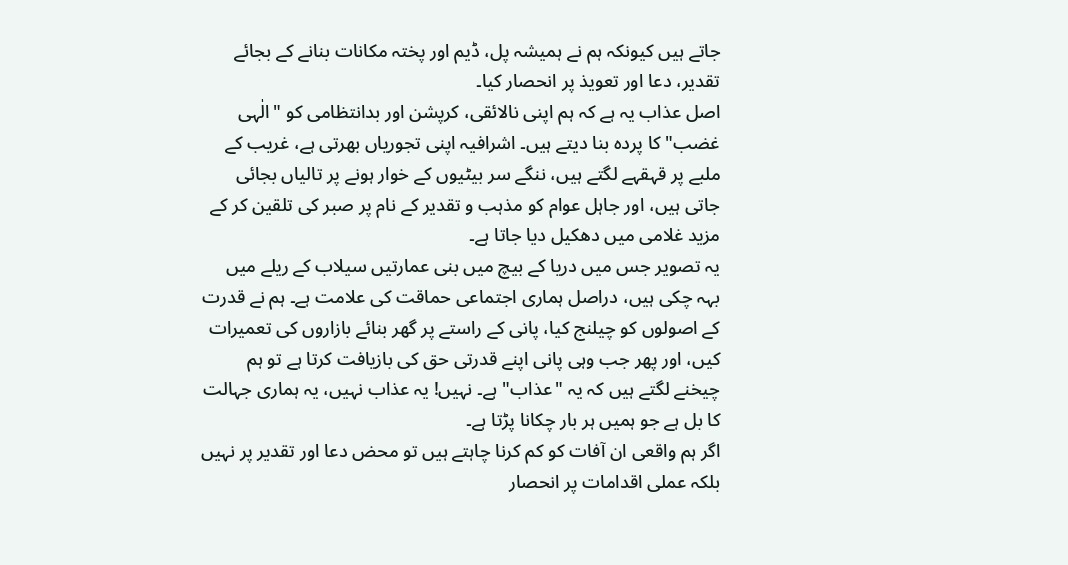جاتے ہیں کیونکہ ہم نے ہمیشہ پل، ڈیم اور پختہ مکانات بنانے کے بجائے تقدیر، دعا اور تعویذ پر انحصار کیا۔
اصل عذاب یہ ہے کہ ہم اپنی نالائقی، کرپشن اور بدانتظامی کو "الٰہی غضب" کا پردہ بنا دیتے ہیں۔ اشرافیہ اپنی تجوریاں بھرتی ہے، غریب کے ملبے پر قہقہے لگتے ہیں، ننگے سر بیٹیوں کے خوار ہونے پر تالیاں بجائی جاتی ہیں، اور جاہل عوام کو مذہب و تقدیر کے نام پر صبر کی تلقین کر کے مزید غلامی میں دھکیل دیا جاتا ہے۔
یہ تصویر جس میں دریا کے بیچ میں بنی عمارتیں سیلاب کے ریلے میں بہہ چکی ہیں، دراصل ہماری اجتماعی حماقت کی علامت ہے۔ ہم نے قدرت کے اصولوں کو چیلنج کیا، پانی کے راستے پر گھر بنائے بازاروں کی تعمیرات کیں، اور پھر جب وہی پانی اپنے قدرتی حق کی بازیافت کرتا ہے تو ہم چیخنے لگتے ہیں کہ یہ "عذاب" ہے۔ نہیں! یہ عذاب نہیں، یہ ہماری جہالت کا بل ہے جو ہمیں ہر بار چکانا پڑتا ہے۔
اگر ہم واقعی ان آفات کو کم کرنا چاہتے ہیں تو محض دعا اور تقدیر پر نہیں بلکہ عملی اقدامات پر انحصار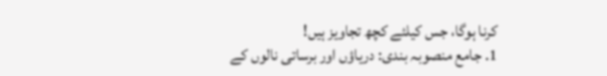کرنا ہوگا، جس کیلئے کچھ تجاویز ہیں!
1. جامع منصوبہ بندی: دریاؤں اور برساتی نالوں کے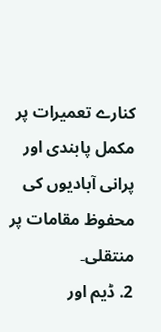کنارے تعمیرات پر مکمل پابندی اور پرانی آبادیوں کی محفوظ مقامات پر منتقلی۔
2. ڈیم اور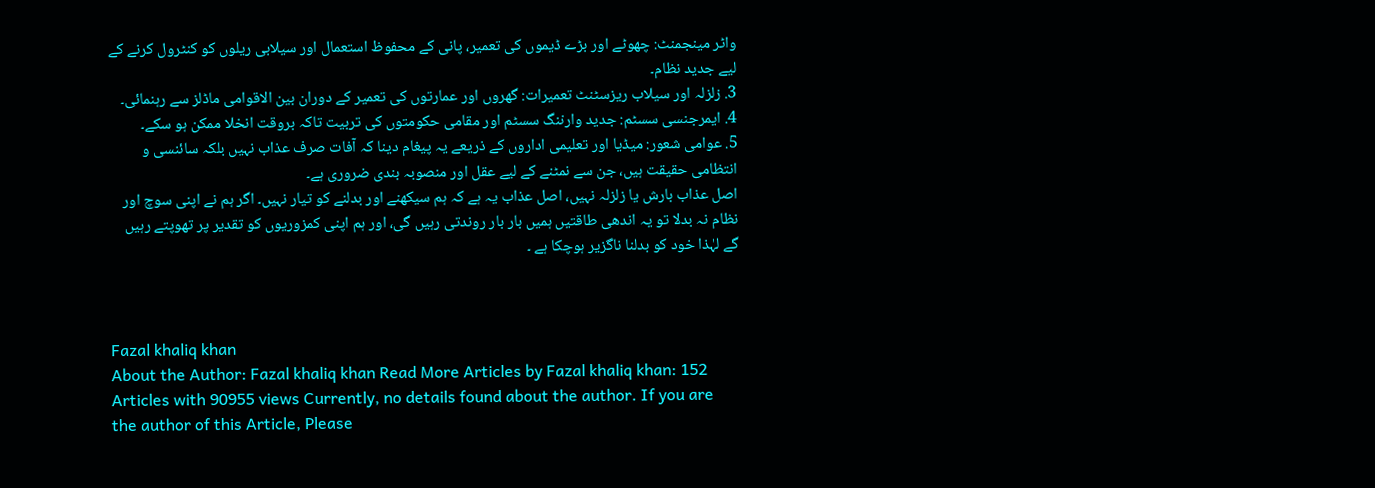واٹر مینجمنٹ: چھوٹے اور بڑے ڈیموں کی تعمیر، پانی کے محفوظ استعمال اور سیلابی ریلوں کو کنٹرول کرنے کے لیے جدید نظام۔
3. زلزلہ اور سیلاب ریزسٹنٹ تعمیرات: گھروں اور عمارتوں کی تعمیر کے دوران بین الاقوامی ماڈلز سے رہنمائی۔
4. ایمرجنسی سسٹم: جدید وارننگ سسٹم اور مقامی حکومتوں کی تربیت تاکہ بروقت انخلا ممکن ہو سکے۔
5. عوامی شعور: میڈیا اور تعلیمی اداروں کے ذریعے یہ پیغام دینا کہ آفات صرف عذاب نہیں بلکہ سائنسی و انتظامی حقیقت ہیں، جن سے نمٹنے کے لیے عقل اور منصوبہ بندی ضروری ہے۔
اصل عذاب بارش یا زلزلہ نہیں، اصل عذاب یہ ہے کہ ہم سیکھنے اور بدلنے کو تیار نہیں۔ اگر ہم نے اپنی سوچ اور نظام نہ بدلا تو یہ اندھی طاقتیں ہمیں بار بار روندتی رہیں گی، اور ہم اپنی کمزوریوں کو تقدیر پر تھوپتے رہیں گے لہٰذا خود کو بدلنا ناگزیر ہوچکا ہے ۔



Fazal khaliq khan
About the Author: Fazal khaliq khan Read More Articles by Fazal khaliq khan: 152 Articles with 90955 views Currently, no details found about the author. If you are the author of this Article, Please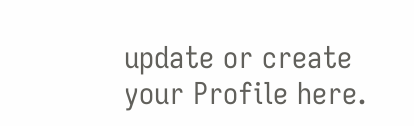update or create your Profile here.